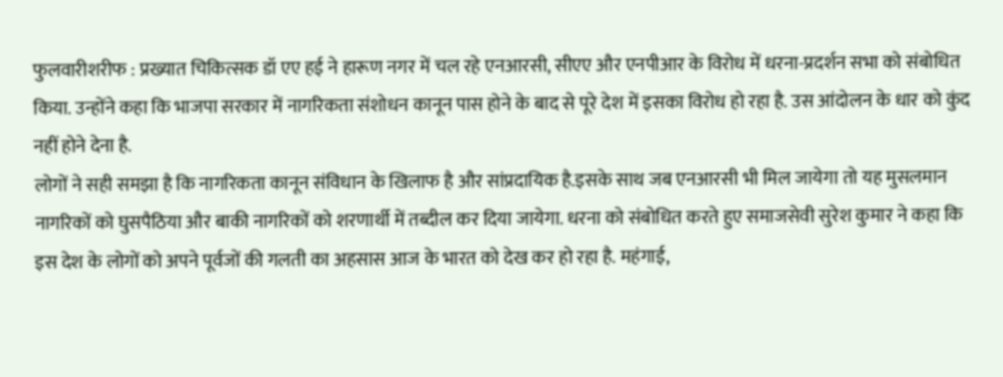फुलवारीशरीफ : प्रख्यात चिकित्सक डॉ एए हई ने हारूण नगर में चल रहे एनआरसी, सीएए और एनपीआर के विरोध में धरना-प्रदर्शन सभा को संबोधित किया. उन्होंने कहा कि भाजपा सरकार में नागरिकता संशोधन कानून पास होने के बाद से पूरे देश में इसका विरोध हो रहा है. उस आंदोलन के धार को कुंद नहीं होने देना है.
लोगों ने सही समझा है कि नागरिकता कानून संविधान के खिलाफ है और सांप्रदायिक है.इसके साथ जब एनआरसी भी मिल जायेगा तो यह मुसलमान नागरिकों को घुसपैठिया और बाकी नागरिकों को शरणार्थी में तब्दील कर दिया जायेगा. धरना को संबोधित करते हुए समाजसेवी सुरेश कुमार ने कहा कि इस देश के लोगों को अपने पूर्वजों की गलती का अहसास आज के भारत को देख कर हो रहा है. महंगाई,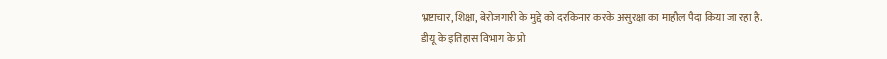भ्रष्टाचार, शिक्षा, बेरोजगारी के मुद्दे को दरकिनार करके असुरक्षा का माहौल पैदा किया जा रहा है.
डीयू के इतिहास विभाग के प्रो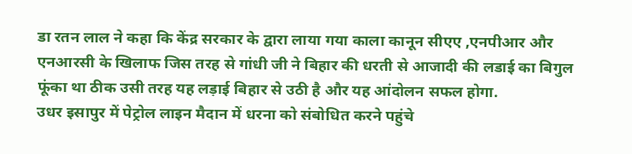डा रतन लाल ने कहा कि केंद्र सरकार के द्वारा लाया गया काला कानून सीएए ,एनपीआर और एनआरसी के खिलाफ जिस तरह से गांधी जी ने बिहार की धरती से आजादी की लडाई का बिगुल फूंका था ठीक उसी तरह यह लड़ाई बिहार से उठी है और यह आंदोलन सफल होगा.
उधर इसापुर में पेट्रोल लाइन मैदान में धरना को संबोधित करने पहुंचे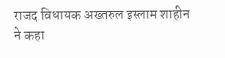राजद विधायक अख्तरुल इस्लाम शाहीन ने कहा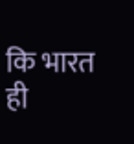कि भारत ही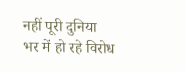नहीं पूरी दुनिया भर में हो रहे विरोध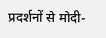प्रदर्शनों से मोदी-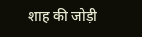शाह की जोड़ी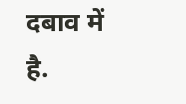दबाव में है.